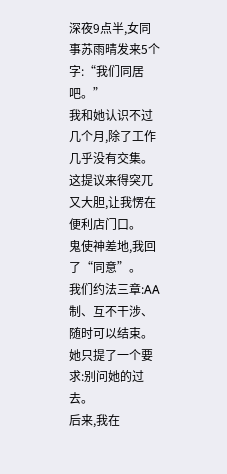深夜9点半,女同事苏雨晴发来5个字:“我们同居吧。”
我和她认识不过几个月,除了工作几乎没有交集。
这提议来得突兀又大胆,让我愣在便利店门口。
鬼使神差地,我回了“同意”。
我们约法三章:AA制、互不干涉、随时可以结束。
她只提了一个要求:别问她的过去。
后来,我在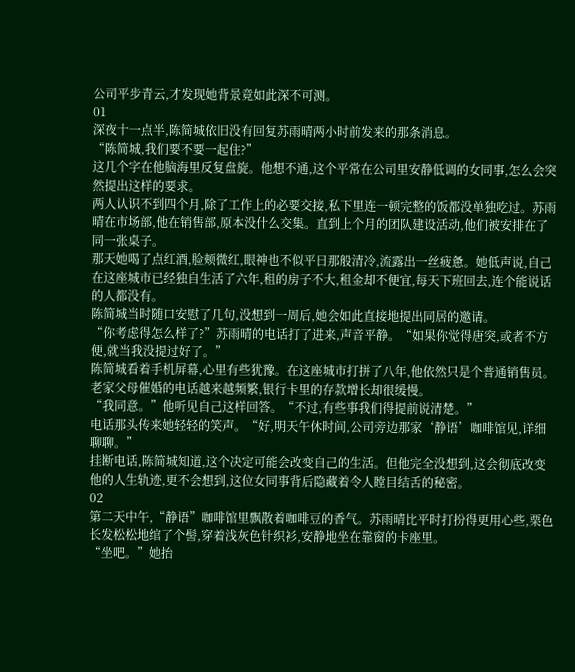公司平步青云,才发现她背景竟如此深不可测。
01
深夜十一点半,陈简城依旧没有回复苏雨晴两小时前发来的那条消息。
“陈简城,我们要不要一起住?”
这几个字在他脑海里反复盘旋。他想不通,这个平常在公司里安静低调的女同事,怎么会突然提出这样的要求。
两人认识不到四个月,除了工作上的必要交接,私下里连一顿完整的饭都没单独吃过。苏雨晴在市场部,他在销售部,原本没什么交集。直到上个月的团队建设活动,他们被安排在了同一张桌子。
那天她喝了点红酒,脸颊微红,眼神也不似平日那般清冷,流露出一丝疲惫。她低声说,自己在这座城市已经独自生活了六年,租的房子不大,租金却不便宜,每天下班回去,连个能说话的人都没有。
陈简城当时随口安慰了几句,没想到一周后,她会如此直接地提出同居的邀请。
“你考虑得怎么样了?”苏雨晴的电话打了进来,声音平静。“如果你觉得唐突,或者不方便,就当我没提过好了。”
陈简城看着手机屏幕,心里有些犹豫。在这座城市打拼了八年,他依然只是个普通销售员。老家父母催婚的电话越来越频繁,银行卡里的存款增长却很缓慢。
“我同意。”他听见自己这样回答。“不过,有些事我们得提前说清楚。”
电话那头传来她轻轻的笑声。“好,明天午休时间,公司旁边那家‘静语’咖啡馆见,详细聊聊。”
挂断电话,陈简城知道,这个决定可能会改变自己的生活。但他完全没想到,这会彻底改变他的人生轨迹,更不会想到,这位女同事背后隐藏着令人瞠目结舌的秘密。
02
第二天中午,“静语”咖啡馆里飘散着咖啡豆的香气。苏雨晴比平时打扮得更用心些,栗色长发松松地绾了个髻,穿着浅灰色针织衫,安静地坐在靠窗的卡座里。
“坐吧。”她抬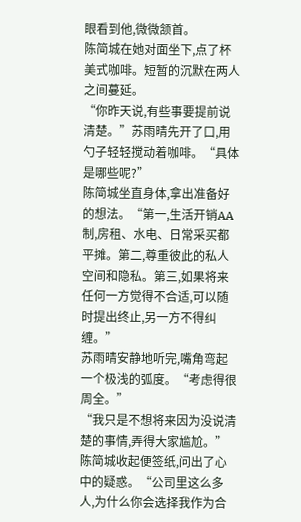眼看到他,微微颔首。
陈简城在她对面坐下,点了杯美式咖啡。短暂的沉默在两人之间蔓延。
“你昨天说,有些事要提前说清楚。”苏雨晴先开了口,用勺子轻轻搅动着咖啡。“具体是哪些呢?”
陈简城坐直身体,拿出准备好的想法。“第一,生活开销AA制,房租、水电、日常采买都平摊。第二,尊重彼此的私人空间和隐私。第三,如果将来任何一方觉得不合适,可以随时提出终止,另一方不得纠缠。”
苏雨晴安静地听完,嘴角弯起一个极浅的弧度。“考虑得很周全。”
“我只是不想将来因为没说清楚的事情,弄得大家尴尬。”陈简城收起便签纸,问出了心中的疑惑。“公司里这么多人,为什么你会选择我作为合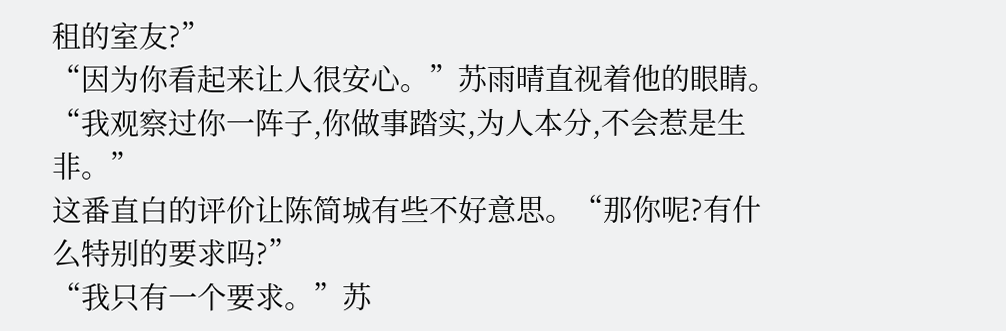租的室友?”
“因为你看起来让人很安心。”苏雨晴直视着他的眼睛。“我观察过你一阵子,你做事踏实,为人本分,不会惹是生非。”
这番直白的评价让陈简城有些不好意思。“那你呢?有什么特别的要求吗?”
“我只有一个要求。”苏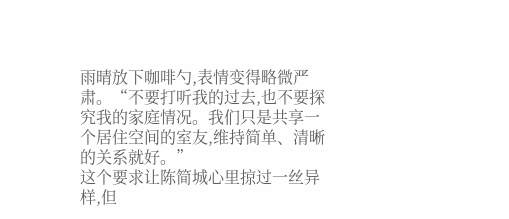雨晴放下咖啡勺,表情变得略微严肃。“不要打听我的过去,也不要探究我的家庭情况。我们只是共享一个居住空间的室友,维持简单、清晰的关系就好。”
这个要求让陈简城心里掠过一丝异样,但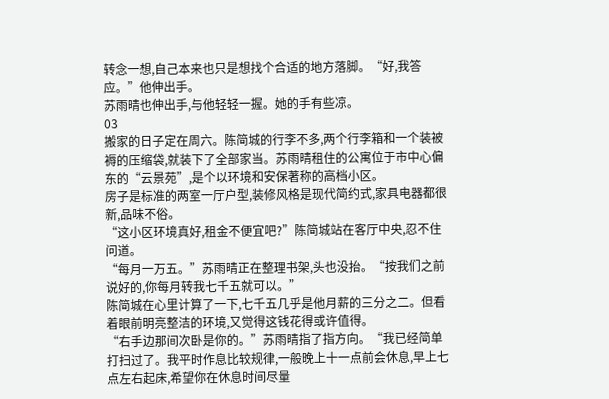转念一想,自己本来也只是想找个合适的地方落脚。“好,我答应。”他伸出手。
苏雨晴也伸出手,与他轻轻一握。她的手有些凉。
03
搬家的日子定在周六。陈简城的行李不多,两个行李箱和一个装被褥的压缩袋,就装下了全部家当。苏雨晴租住的公寓位于市中心偏东的“云景苑”,是个以环境和安保著称的高档小区。
房子是标准的两室一厅户型,装修风格是现代简约式,家具电器都很新,品味不俗。
“这小区环境真好,租金不便宜吧?”陈简城站在客厅中央,忍不住问道。
“每月一万五。”苏雨晴正在整理书架,头也没抬。“按我们之前说好的,你每月转我七千五就可以。”
陈简城在心里计算了一下,七千五几乎是他月薪的三分之二。但看着眼前明亮整洁的环境,又觉得这钱花得或许值得。
“右手边那间次卧是你的。”苏雨晴指了指方向。“我已经简单打扫过了。我平时作息比较规律,一般晚上十一点前会休息,早上七点左右起床,希望你在休息时间尽量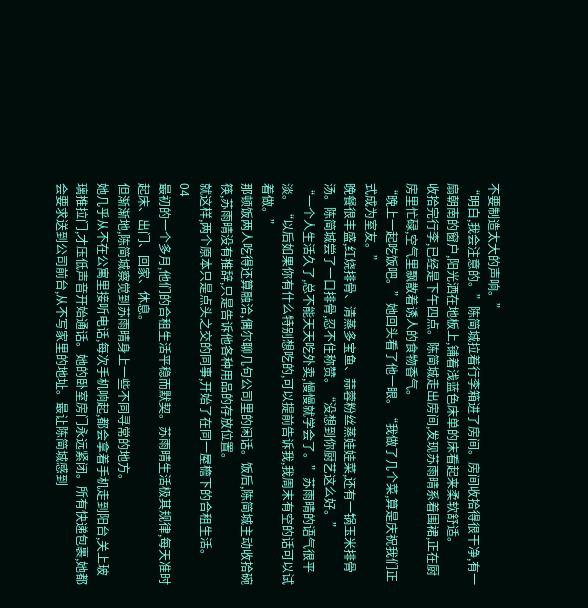不要制造太大的声响。”
“明白,我会注意的。”陈简城拉着行李箱进了房间。房间收拾得很干净,有一扇朝南的窗户,阳光洒在地板上,铺着浅蓝色床单的床看起来柔软舒适。
收拾完行李,已经是下午四点。陈简城走出房间,发现苏雨晴系着围裙,正在厨房里忙碌,空气里飘散着诱人的食物香气。
“晚上一起吃饭吧。”她回头看了他一眼。“我做了几个菜,算是庆祝我们正式成为室友。”
晚餐很丰盛,红烧排骨、清蒸多宝鱼、蒜蓉粉丝蒸娃娃菜,还有一锅玉米排骨汤。陈简城尝了一口排骨,忍不住称赞。“没想到你厨艺这么好。”
“一个人生活久了,总不能天天吃外卖,慢慢就学会了。”苏雨晴的语气很平淡。“以后如果你有什么特别想吃的,可以提前告诉我,我周末有空的话可以试着做。”
那顿饭两人吃得还算融洽,偶尔聊几句公司里的闲话。饭后,陈简城主动收拾碗筷,苏雨晴没有推辞,只是告诉他各种用品的存放位置。
就这样,两个原本只是点头之交的同事,开始了在同一屋檐下的合租生活。
04
最初的一个多月,他们的合租生活平稳而默契。苏雨晴生活极其规律,每天准时起床、出门、回家、休息。
但渐渐地,陈简城察觉到苏雨晴身上一些不同寻常的地方。
她几乎从不在公寓里接听电话,每次手机响起,都会拿着手机走到阳台,关上玻璃推拉门,才压低声音开始通话。她的卧室房门永远紧闭。所有快递包裹,她都会要求送到公司前台,从不写家里的地址。最让陈简城感到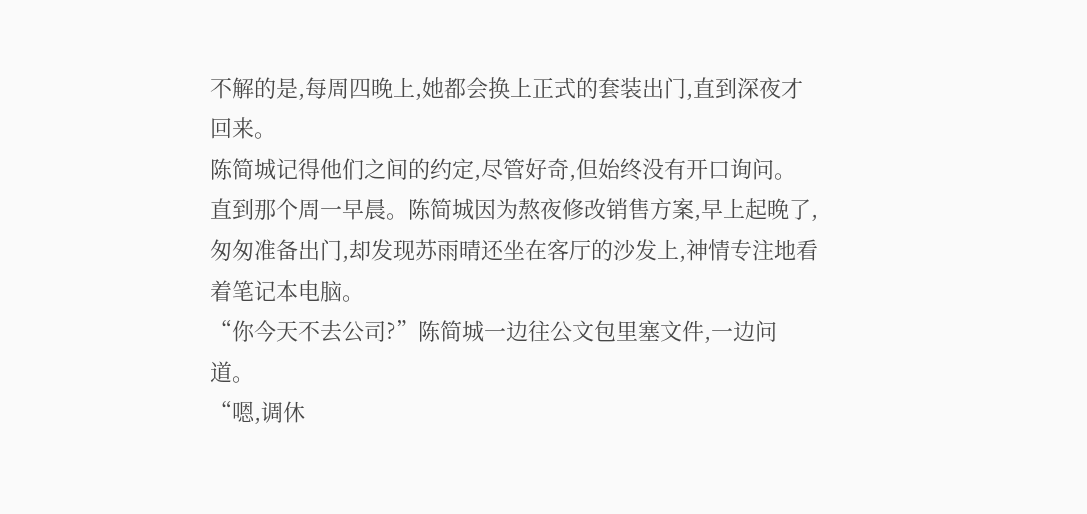不解的是,每周四晚上,她都会换上正式的套装出门,直到深夜才回来。
陈简城记得他们之间的约定,尽管好奇,但始终没有开口询问。
直到那个周一早晨。陈简城因为熬夜修改销售方案,早上起晚了,匆匆准备出门,却发现苏雨晴还坐在客厅的沙发上,神情专注地看着笔记本电脑。
“你今天不去公司?”陈简城一边往公文包里塞文件,一边问道。
“嗯,调休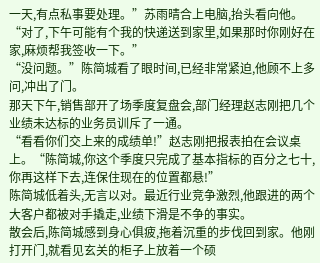一天,有点私事要处理。”苏雨晴合上电脑,抬头看向他。“对了,下午可能有个我的快递送到家里,如果那时你刚好在家,麻烦帮我签收一下。”
“没问题。”陈简城看了眼时间,已经非常紧迫,他顾不上多问,冲出了门。
那天下午,销售部开了场季度复盘会,部门经理赵志刚把几个业绩未达标的业务员训斥了一通。
“看看你们交上来的成绩单!”赵志刚把报表拍在会议桌上。“陈简城,你这个季度只完成了基本指标的百分之七十,你再这样下去,连保住现在的位置都悬!”
陈简城低着头,无言以对。最近行业竞争激烈,他跟进的两个大客户都被对手撬走,业绩下滑是不争的事实。
散会后,陈简城感到身心俱疲,拖着沉重的步伐回到家。他刚打开门,就看见玄关的柜子上放着一个硕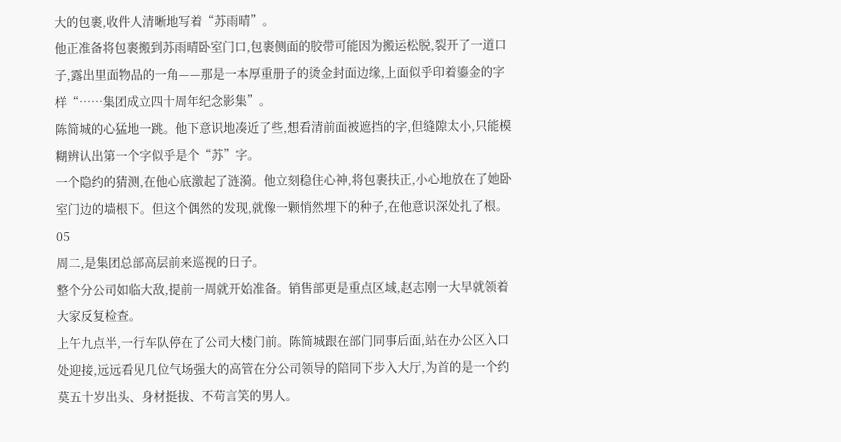大的包裹,收件人清晰地写着“苏雨晴”。
他正准备将包裹搬到苏雨晴卧室门口,包裹侧面的胶带可能因为搬运松脱,裂开了一道口子,露出里面物品的一角——那是一本厚重册子的烫金封面边缘,上面似乎印着鎏金的字样“……集团成立四十周年纪念影集”。
陈简城的心猛地一跳。他下意识地凑近了些,想看清前面被遮挡的字,但缝隙太小,只能模糊辨认出第一个字似乎是个“苏”字。
一个隐约的猜测,在他心底激起了涟漪。他立刻稳住心神,将包裹扶正,小心地放在了她卧室门边的墙根下。但这个偶然的发现,就像一颗悄然埋下的种子,在他意识深处扎了根。
05
周二,是集团总部高层前来巡视的日子。
整个分公司如临大敌,提前一周就开始准备。销售部更是重点区域,赵志刚一大早就领着大家反复检查。
上午九点半,一行车队停在了公司大楼门前。陈简城跟在部门同事后面,站在办公区入口处迎接,远远看见几位气场强大的高管在分公司领导的陪同下步入大厅,为首的是一个约莫五十岁出头、身材挺拔、不苟言笑的男人。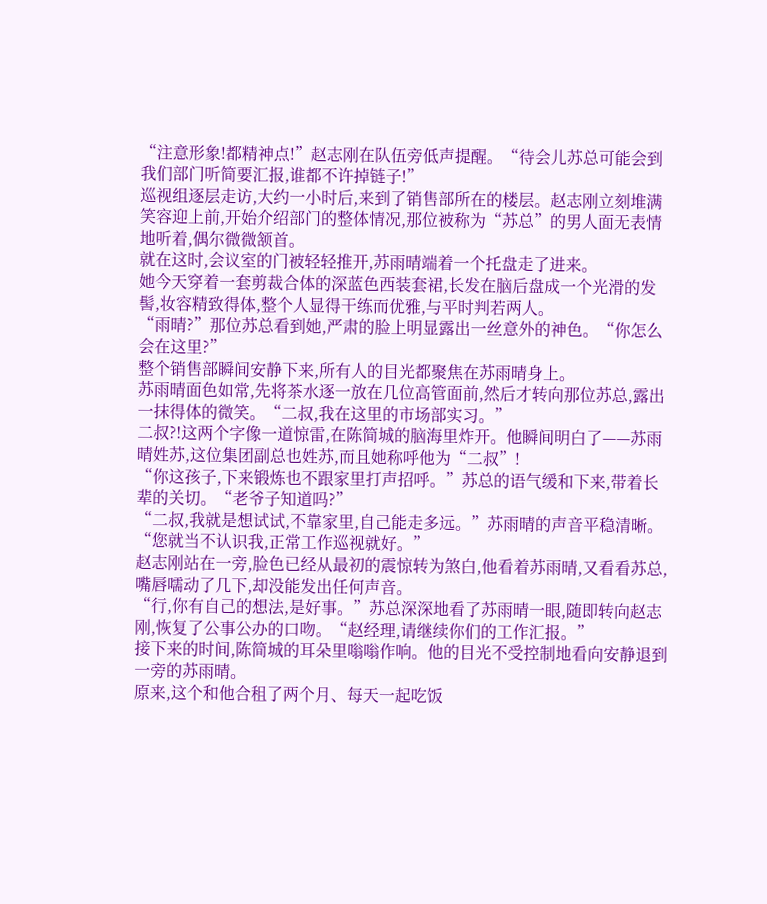“注意形象!都精神点!”赵志刚在队伍旁低声提醒。“待会儿苏总可能会到我们部门听简要汇报,谁都不许掉链子!”
巡视组逐层走访,大约一小时后,来到了销售部所在的楼层。赵志刚立刻堆满笑容迎上前,开始介绍部门的整体情况,那位被称为“苏总”的男人面无表情地听着,偶尔微微颔首。
就在这时,会议室的门被轻轻推开,苏雨晴端着一个托盘走了进来。
她今天穿着一套剪裁合体的深蓝色西装套裙,长发在脑后盘成一个光滑的发髻,妆容精致得体,整个人显得干练而优雅,与平时判若两人。
“雨晴?”那位苏总看到她,严肃的脸上明显露出一丝意外的神色。“你怎么会在这里?”
整个销售部瞬间安静下来,所有人的目光都聚焦在苏雨晴身上。
苏雨晴面色如常,先将茶水逐一放在几位高管面前,然后才转向那位苏总,露出一抹得体的微笑。“二叔,我在这里的市场部实习。”
二叔?!这两个字像一道惊雷,在陈简城的脑海里炸开。他瞬间明白了——苏雨晴姓苏,这位集团副总也姓苏,而且她称呼他为“二叔”!
“你这孩子,下来锻炼也不跟家里打声招呼。”苏总的语气缓和下来,带着长辈的关切。“老爷子知道吗?”
“二叔,我就是想试试,不靠家里,自己能走多远。”苏雨晴的声音平稳清晰。“您就当不认识我,正常工作巡视就好。”
赵志刚站在一旁,脸色已经从最初的震惊转为煞白,他看着苏雨晴,又看看苏总,嘴唇嚅动了几下,却没能发出任何声音。
“行,你有自己的想法,是好事。”苏总深深地看了苏雨晴一眼,随即转向赵志刚,恢复了公事公办的口吻。“赵经理,请继续你们的工作汇报。”
接下来的时间,陈简城的耳朵里嗡嗡作响。他的目光不受控制地看向安静退到一旁的苏雨晴。
原来,这个和他合租了两个月、每天一起吃饭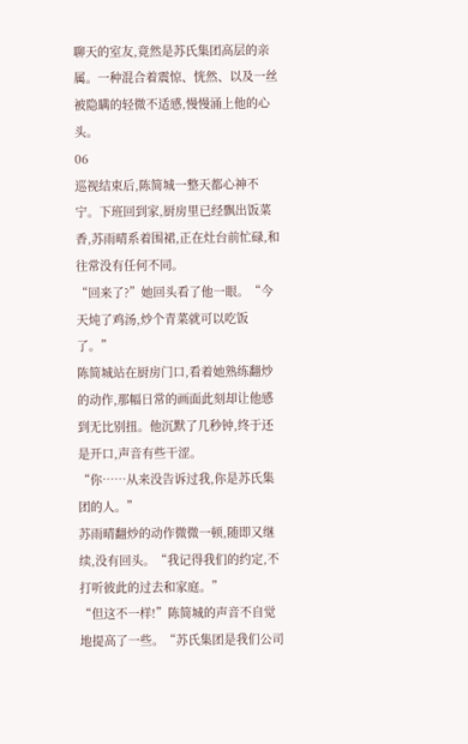聊天的室友,竟然是苏氏集团高层的亲属。一种混合着震惊、恍然、以及一丝被隐瞒的轻微不适感,慢慢涌上他的心头。
06
巡视结束后,陈简城一整天都心神不宁。下班回到家,厨房里已经飘出饭菜香,苏雨晴系着围裙,正在灶台前忙碌,和往常没有任何不同。
“回来了?”她回头看了他一眼。“今天炖了鸡汤,炒个青菜就可以吃饭了。”
陈简城站在厨房门口,看着她熟练翻炒的动作,那幅日常的画面此刻却让他感到无比别扭。他沉默了几秒钟,终于还是开口,声音有些干涩。
“你……从来没告诉过我,你是苏氏集团的人。”
苏雨晴翻炒的动作微微一顿,随即又继续,没有回头。“我记得我们的约定,不打听彼此的过去和家庭。”
“但这不一样!”陈简城的声音不自觉地提高了一些。“苏氏集团是我们公司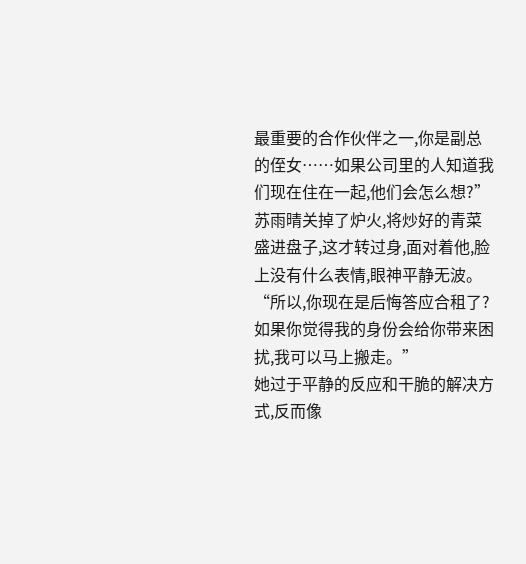最重要的合作伙伴之一,你是副总的侄女……如果公司里的人知道我们现在住在一起,他们会怎么想?”
苏雨晴关掉了炉火,将炒好的青菜盛进盘子,这才转过身,面对着他,脸上没有什么表情,眼神平静无波。“所以,你现在是后悔答应合租了?如果你觉得我的身份会给你带来困扰,我可以马上搬走。”
她过于平静的反应和干脆的解决方式,反而像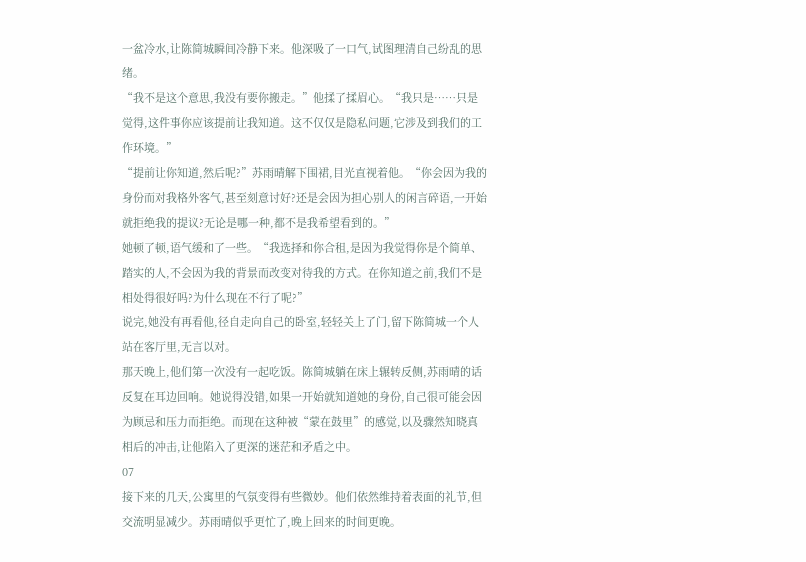一盆冷水,让陈简城瞬间冷静下来。他深吸了一口气,试图理清自己纷乱的思绪。
“我不是这个意思,我没有要你搬走。”他揉了揉眉心。“我只是……只是觉得,这件事你应该提前让我知道。这不仅仅是隐私问题,它涉及到我们的工作环境。”
“提前让你知道,然后呢?”苏雨晴解下围裙,目光直视着他。“你会因为我的身份而对我格外客气,甚至刻意讨好?还是会因为担心别人的闲言碎语,一开始就拒绝我的提议?无论是哪一种,都不是我希望看到的。”
她顿了顿,语气缓和了一些。“我选择和你合租,是因为我觉得你是个简单、踏实的人,不会因为我的背景而改变对待我的方式。在你知道之前,我们不是相处得很好吗?为什么现在不行了呢?”
说完,她没有再看他,径自走向自己的卧室,轻轻关上了门,留下陈简城一个人站在客厅里,无言以对。
那天晚上,他们第一次没有一起吃饭。陈简城躺在床上辗转反侧,苏雨晴的话反复在耳边回响。她说得没错,如果一开始就知道她的身份,自己很可能会因为顾忌和压力而拒绝。而现在这种被“蒙在鼓里”的感觉,以及骤然知晓真相后的冲击,让他陷入了更深的迷茫和矛盾之中。
07
接下来的几天,公寓里的气氛变得有些微妙。他们依然维持着表面的礼节,但交流明显减少。苏雨晴似乎更忙了,晚上回来的时间更晚。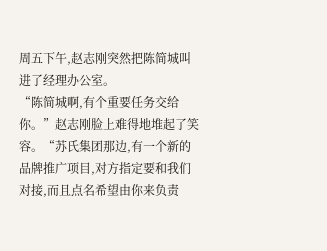周五下午,赵志刚突然把陈简城叫进了经理办公室。
“陈简城啊,有个重要任务交给你。”赵志刚脸上难得地堆起了笑容。“苏氏集团那边,有一个新的品牌推广项目,对方指定要和我们对接,而且点名希望由你来负责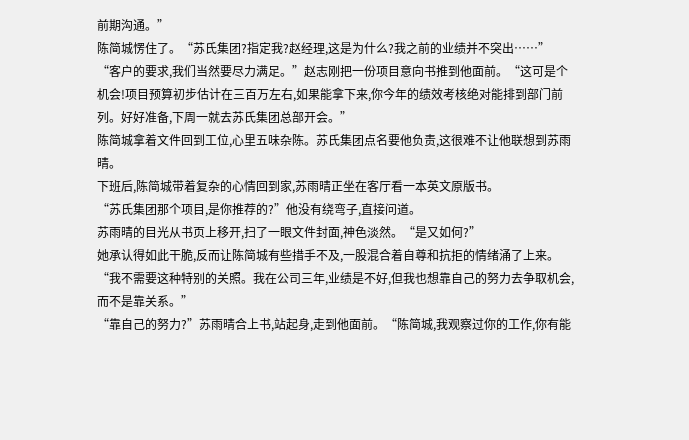前期沟通。”
陈简城愣住了。“苏氏集团?指定我?赵经理,这是为什么?我之前的业绩并不突出……”
“客户的要求,我们当然要尽力满足。”赵志刚把一份项目意向书推到他面前。“这可是个机会!项目预算初步估计在三百万左右,如果能拿下来,你今年的绩效考核绝对能排到部门前列。好好准备,下周一就去苏氏集团总部开会。”
陈简城拿着文件回到工位,心里五味杂陈。苏氏集团点名要他负责,这很难不让他联想到苏雨晴。
下班后,陈简城带着复杂的心情回到家,苏雨晴正坐在客厅看一本英文原版书。
“苏氏集团那个项目,是你推荐的?”他没有绕弯子,直接问道。
苏雨晴的目光从书页上移开,扫了一眼文件封面,神色淡然。“是又如何?”
她承认得如此干脆,反而让陈简城有些措手不及,一股混合着自尊和抗拒的情绪涌了上来。“我不需要这种特别的关照。我在公司三年,业绩是不好,但我也想靠自己的努力去争取机会,而不是靠关系。”
“靠自己的努力?”苏雨晴合上书,站起身,走到他面前。“陈简城,我观察过你的工作,你有能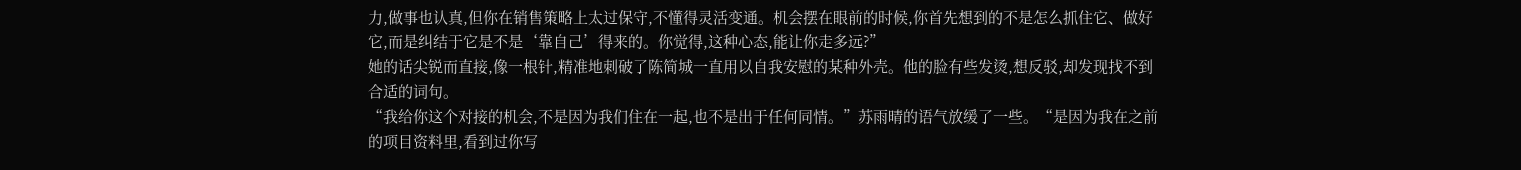力,做事也认真,但你在销售策略上太过保守,不懂得灵活变通。机会摆在眼前的时候,你首先想到的不是怎么抓住它、做好它,而是纠结于它是不是‘靠自己’得来的。你觉得,这种心态,能让你走多远?”
她的话尖锐而直接,像一根针,精准地刺破了陈简城一直用以自我安慰的某种外壳。他的脸有些发烫,想反驳,却发现找不到合适的词句。
“我给你这个对接的机会,不是因为我们住在一起,也不是出于任何同情。”苏雨晴的语气放缓了一些。“是因为我在之前的项目资料里,看到过你写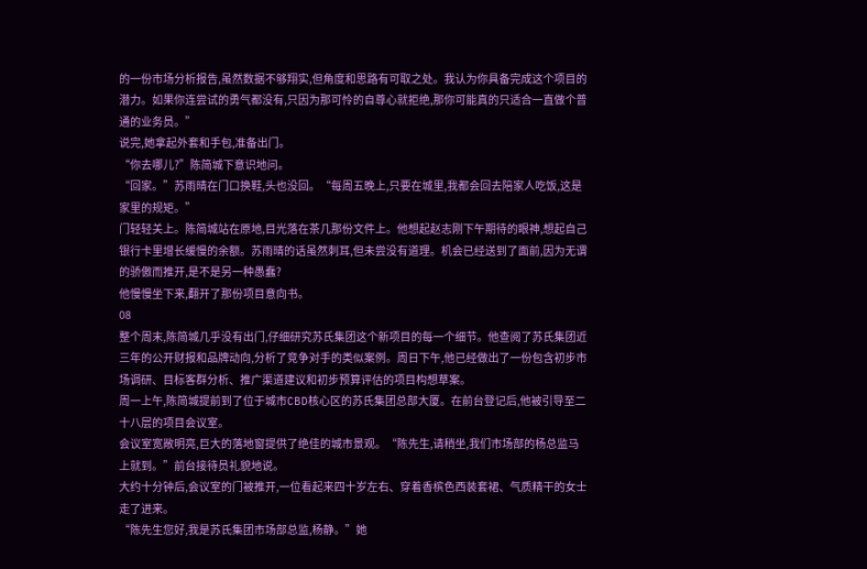的一份市场分析报告,虽然数据不够翔实,但角度和思路有可取之处。我认为你具备完成这个项目的潜力。如果你连尝试的勇气都没有,只因为那可怜的自尊心就拒绝,那你可能真的只适合一直做个普通的业务员。”
说完,她拿起外套和手包,准备出门。
“你去哪儿?”陈简城下意识地问。
“回家。”苏雨晴在门口换鞋,头也没回。“每周五晚上,只要在城里,我都会回去陪家人吃饭,这是家里的规矩。”
门轻轻关上。陈简城站在原地,目光落在茶几那份文件上。他想起赵志刚下午期待的眼神,想起自己银行卡里增长缓慢的余额。苏雨晴的话虽然刺耳,但未尝没有道理。机会已经送到了面前,因为无谓的骄傲而推开,是不是另一种愚蠢?
他慢慢坐下来,翻开了那份项目意向书。
08
整个周末,陈简城几乎没有出门,仔细研究苏氏集团这个新项目的每一个细节。他查阅了苏氏集团近三年的公开财报和品牌动向,分析了竞争对手的类似案例。周日下午,他已经做出了一份包含初步市场调研、目标客群分析、推广渠道建议和初步预算评估的项目构想草案。
周一上午,陈简城提前到了位于城市CBD核心区的苏氏集团总部大厦。在前台登记后,他被引导至二十八层的项目会议室。
会议室宽敞明亮,巨大的落地窗提供了绝佳的城市景观。“陈先生,请稍坐,我们市场部的杨总监马上就到。”前台接待员礼貌地说。
大约十分钟后,会议室的门被推开,一位看起来四十岁左右、穿着香槟色西装套裙、气质精干的女士走了进来。
“陈先生您好,我是苏氏集团市场部总监,杨静。”她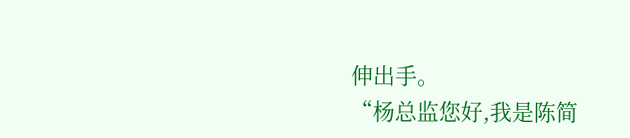伸出手。
“杨总监您好,我是陈简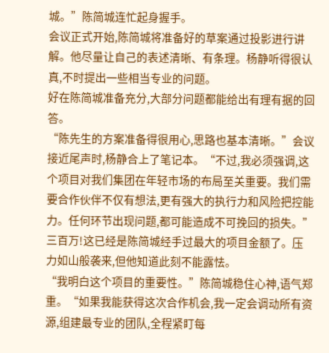城。”陈简城连忙起身握手。
会议正式开始,陈简城将准备好的草案通过投影进行讲解。他尽量让自己的表述清晰、有条理。杨静听得很认真,不时提出一些相当专业的问题。
好在陈简城准备充分,大部分问题都能给出有理有据的回答。
“陈先生的方案准备得很用心,思路也基本清晰。”会议接近尾声时,杨静合上了笔记本。“不过,我必须强调,这个项目对我们集团在年轻市场的布局至关重要。我们需要合作伙伴不仅有想法,更有强大的执行力和风险把控能力。任何环节出现问题,都可能造成不可挽回的损失。”
三百万!这已经是陈简城经手过最大的项目金额了。压力如山般袭来,但他知道此刻不能露怯。
“我明白这个项目的重要性。”陈简城稳住心神,语气郑重。“如果我能获得这次合作机会,我一定会调动所有资源,组建最专业的团队,全程紧盯每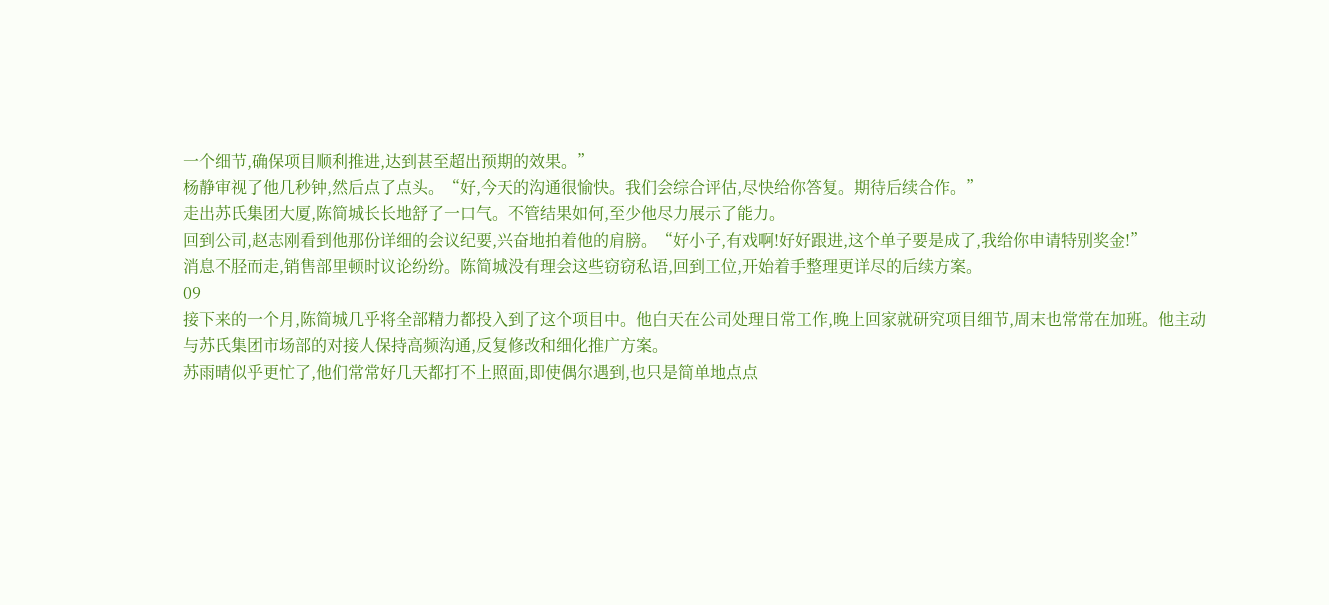一个细节,确保项目顺利推进,达到甚至超出预期的效果。”
杨静审视了他几秒钟,然后点了点头。“好,今天的沟通很愉快。我们会综合评估,尽快给你答复。期待后续合作。”
走出苏氏集团大厦,陈简城长长地舒了一口气。不管结果如何,至少他尽力展示了能力。
回到公司,赵志刚看到他那份详细的会议纪要,兴奋地拍着他的肩膀。“好小子,有戏啊!好好跟进,这个单子要是成了,我给你申请特别奖金!”
消息不胫而走,销售部里顿时议论纷纷。陈简城没有理会这些窃窃私语,回到工位,开始着手整理更详尽的后续方案。
09
接下来的一个月,陈简城几乎将全部精力都投入到了这个项目中。他白天在公司处理日常工作,晚上回家就研究项目细节,周末也常常在加班。他主动与苏氏集团市场部的对接人保持高频沟通,反复修改和细化推广方案。
苏雨晴似乎更忙了,他们常常好几天都打不上照面,即使偶尔遇到,也只是简单地点点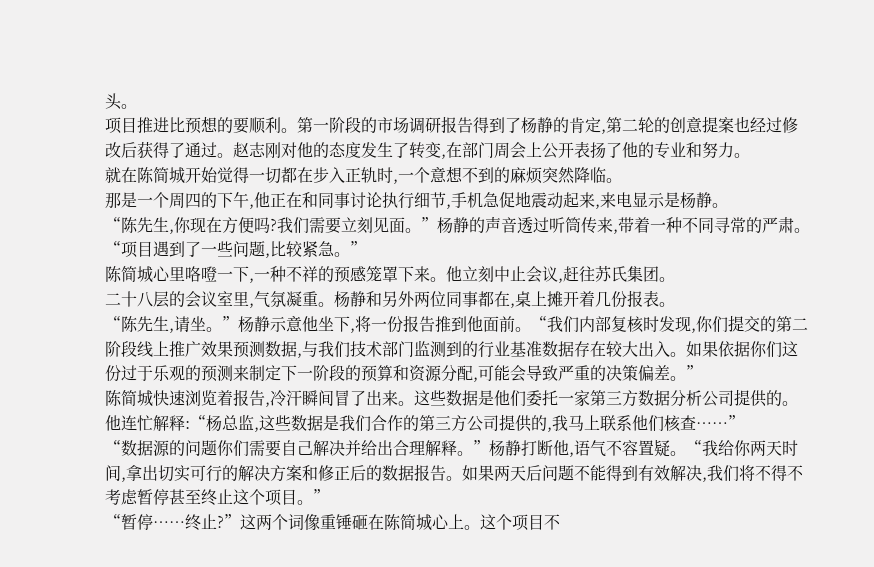头。
项目推进比预想的要顺利。第一阶段的市场调研报告得到了杨静的肯定,第二轮的创意提案也经过修改后获得了通过。赵志刚对他的态度发生了转变,在部门周会上公开表扬了他的专业和努力。
就在陈简城开始觉得一切都在步入正轨时,一个意想不到的麻烦突然降临。
那是一个周四的下午,他正在和同事讨论执行细节,手机急促地震动起来,来电显示是杨静。
“陈先生,你现在方便吗?我们需要立刻见面。”杨静的声音透过听筒传来,带着一种不同寻常的严肃。“项目遇到了一些问题,比较紧急。”
陈简城心里咯噔一下,一种不祥的预感笼罩下来。他立刻中止会议,赶往苏氏集团。
二十八层的会议室里,气氛凝重。杨静和另外两位同事都在,桌上摊开着几份报表。
“陈先生,请坐。”杨静示意他坐下,将一份报告推到他面前。“我们内部复核时发现,你们提交的第二阶段线上推广效果预测数据,与我们技术部门监测到的行业基准数据存在较大出入。如果依据你们这份过于乐观的预测来制定下一阶段的预算和资源分配,可能会导致严重的决策偏差。”
陈简城快速浏览着报告,冷汗瞬间冒了出来。这些数据是他们委托一家第三方数据分析公司提供的。他连忙解释:“杨总监,这些数据是我们合作的第三方公司提供的,我马上联系他们核查……”
“数据源的问题你们需要自己解决并给出合理解释。”杨静打断他,语气不容置疑。“我给你两天时间,拿出切实可行的解决方案和修正后的数据报告。如果两天后问题不能得到有效解决,我们将不得不考虑暂停甚至终止这个项目。”
“暂停……终止?”这两个词像重锤砸在陈简城心上。这个项目不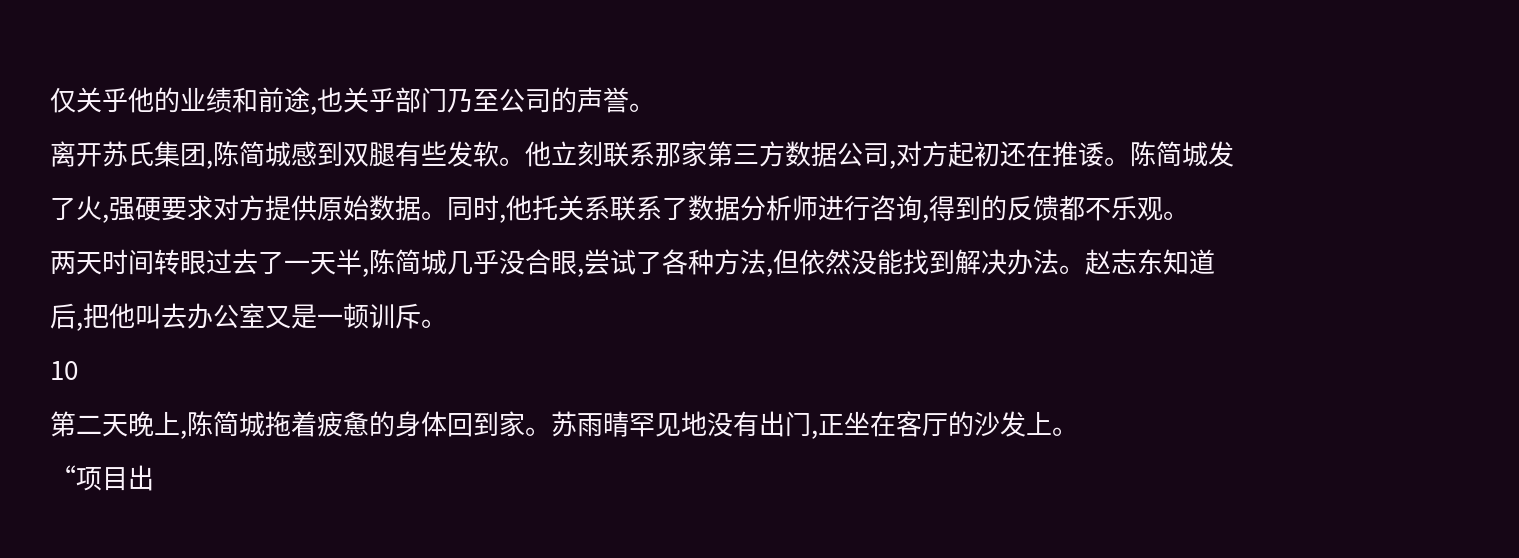仅关乎他的业绩和前途,也关乎部门乃至公司的声誉。
离开苏氏集团,陈简城感到双腿有些发软。他立刻联系那家第三方数据公司,对方起初还在推诿。陈简城发了火,强硬要求对方提供原始数据。同时,他托关系联系了数据分析师进行咨询,得到的反馈都不乐观。
两天时间转眼过去了一天半,陈简城几乎没合眼,尝试了各种方法,但依然没能找到解决办法。赵志东知道后,把他叫去办公室又是一顿训斥。
10
第二天晚上,陈简城拖着疲惫的身体回到家。苏雨晴罕见地没有出门,正坐在客厅的沙发上。
“项目出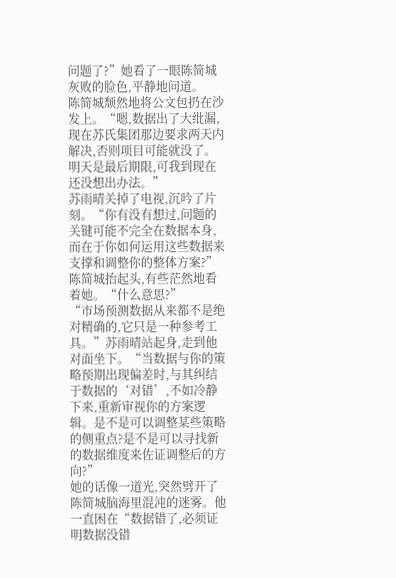问题了?”她看了一眼陈简城灰败的脸色,平静地问道。
陈简城颓然地将公文包扔在沙发上。“嗯,数据出了大纰漏,现在苏氏集团那边要求两天内解决,否则项目可能就没了。明天是最后期限,可我到现在还没想出办法。”
苏雨晴关掉了电视,沉吟了片刻。“你有没有想过,问题的关键可能不完全在数据本身,而在于你如何运用这些数据来支撑和调整你的整体方案?”
陈简城抬起头,有些茫然地看着她。“什么意思?”
“市场预测数据从来都不是绝对精确的,它只是一种参考工具。”苏雨晴站起身,走到他对面坐下。“当数据与你的策略预期出现偏差时,与其纠结于数据的‘对错’,不如冷静下来,重新审视你的方案逻辑。是不是可以调整某些策略的侧重点?是不是可以寻找新的数据维度来佐证调整后的方向?”
她的话像一道光,突然劈开了陈简城脑海里混沌的迷雾。他一直困在“数据错了,必须证明数据没错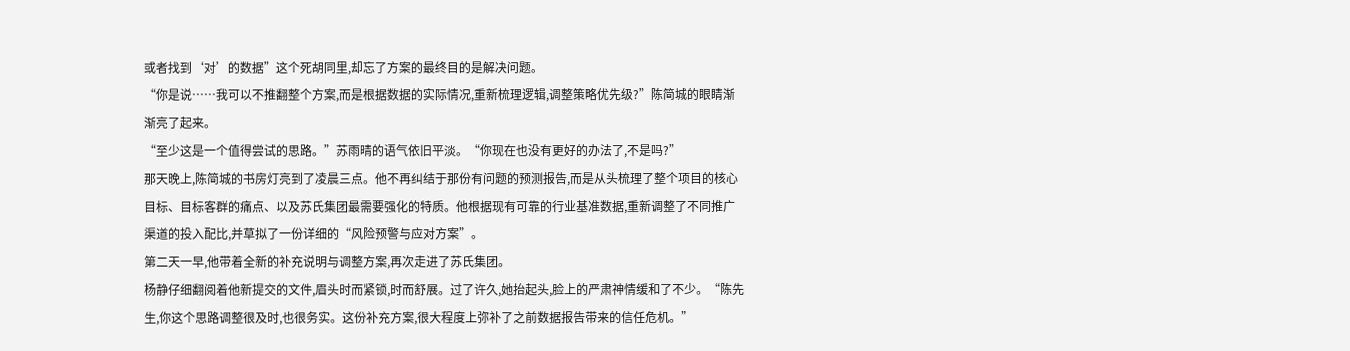或者找到‘对’的数据”这个死胡同里,却忘了方案的最终目的是解决问题。
“你是说……我可以不推翻整个方案,而是根据数据的实际情况,重新梳理逻辑,调整策略优先级?”陈简城的眼睛渐渐亮了起来。
“至少这是一个值得尝试的思路。”苏雨晴的语气依旧平淡。“你现在也没有更好的办法了,不是吗?”
那天晚上,陈简城的书房灯亮到了凌晨三点。他不再纠结于那份有问题的预测报告,而是从头梳理了整个项目的核心目标、目标客群的痛点、以及苏氏集团最需要强化的特质。他根据现有可靠的行业基准数据,重新调整了不同推广渠道的投入配比,并草拟了一份详细的“风险预警与应对方案”。
第二天一早,他带着全新的补充说明与调整方案,再次走进了苏氏集团。
杨静仔细翻阅着他新提交的文件,眉头时而紧锁,时而舒展。过了许久,她抬起头,脸上的严肃神情缓和了不少。“陈先生,你这个思路调整很及时,也很务实。这份补充方案,很大程度上弥补了之前数据报告带来的信任危机。”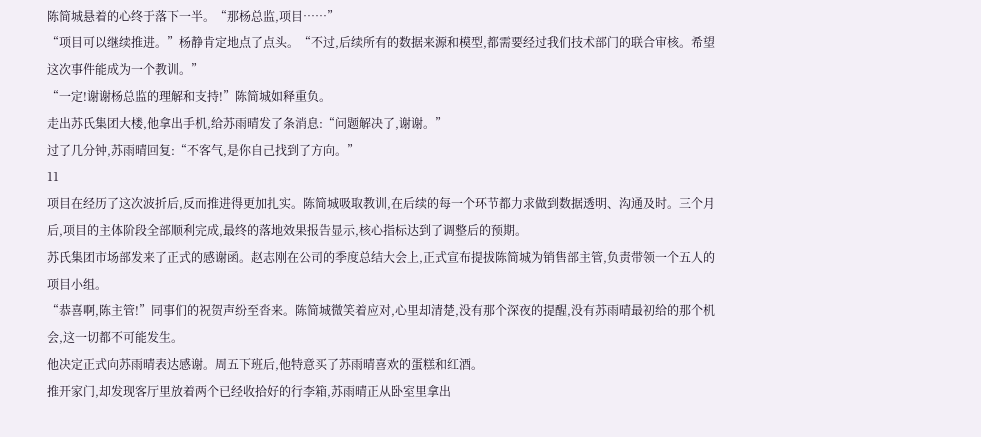陈简城悬着的心终于落下一半。“那杨总监,项目……”
“项目可以继续推进。”杨静肯定地点了点头。“不过,后续所有的数据来源和模型,都需要经过我们技术部门的联合审核。希望这次事件能成为一个教训。”
“一定!谢谢杨总监的理解和支持!”陈简城如释重负。
走出苏氏集团大楼,他拿出手机,给苏雨晴发了条消息:“问题解决了,谢谢。”
过了几分钟,苏雨晴回复:“不客气,是你自己找到了方向。”
11
项目在经历了这次波折后,反而推进得更加扎实。陈简城吸取教训,在后续的每一个环节都力求做到数据透明、沟通及时。三个月后,项目的主体阶段全部顺利完成,最终的落地效果报告显示,核心指标达到了调整后的预期。
苏氏集团市场部发来了正式的感谢函。赵志刚在公司的季度总结大会上,正式宣布提拔陈简城为销售部主管,负责带领一个五人的项目小组。
“恭喜啊,陈主管!”同事们的祝贺声纷至沓来。陈简城微笑着应对,心里却清楚,没有那个深夜的提醒,没有苏雨晴最初给的那个机会,这一切都不可能发生。
他决定正式向苏雨晴表达感谢。周五下班后,他特意买了苏雨晴喜欢的蛋糕和红酒。
推开家门,却发现客厅里放着两个已经收拾好的行李箱,苏雨晴正从卧室里拿出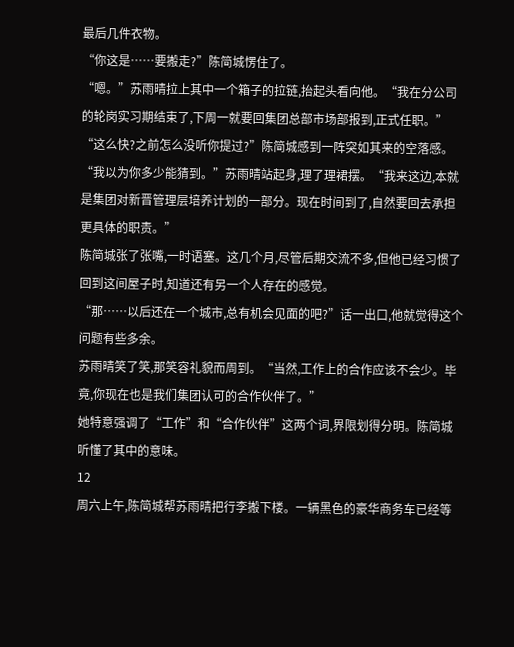最后几件衣物。
“你这是……要搬走?”陈简城愣住了。
“嗯。”苏雨晴拉上其中一个箱子的拉链,抬起头看向他。“我在分公司的轮岗实习期结束了,下周一就要回集团总部市场部报到,正式任职。”
“这么快?之前怎么没听你提过?”陈简城感到一阵突如其来的空落感。
“我以为你多少能猜到。”苏雨晴站起身,理了理裙摆。“我来这边,本就是集团对新晋管理层培养计划的一部分。现在时间到了,自然要回去承担更具体的职责。”
陈简城张了张嘴,一时语塞。这几个月,尽管后期交流不多,但他已经习惯了回到这间屋子时,知道还有另一个人存在的感觉。
“那……以后还在一个城市,总有机会见面的吧?”话一出口,他就觉得这个问题有些多余。
苏雨晴笑了笑,那笑容礼貌而周到。“当然,工作上的合作应该不会少。毕竟,你现在也是我们集团认可的合作伙伴了。”
她特意强调了“工作”和“合作伙伴”这两个词,界限划得分明。陈简城听懂了其中的意味。
12
周六上午,陈简城帮苏雨晴把行李搬下楼。一辆黑色的豪华商务车已经等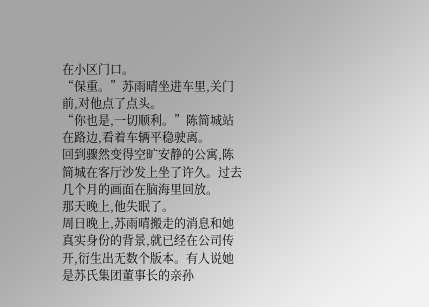在小区门口。
“保重。”苏雨晴坐进车里,关门前,对他点了点头。
“你也是,一切顺利。”陈简城站在路边,看着车辆平稳驶离。
回到骤然变得空旷安静的公寓,陈简城在客厅沙发上坐了许久。过去几个月的画面在脑海里回放。
那天晚上,他失眠了。
周日晚上,苏雨晴搬走的消息和她真实身份的背景,就已经在公司传开,衍生出无数个版本。有人说她是苏氏集团董事长的亲孙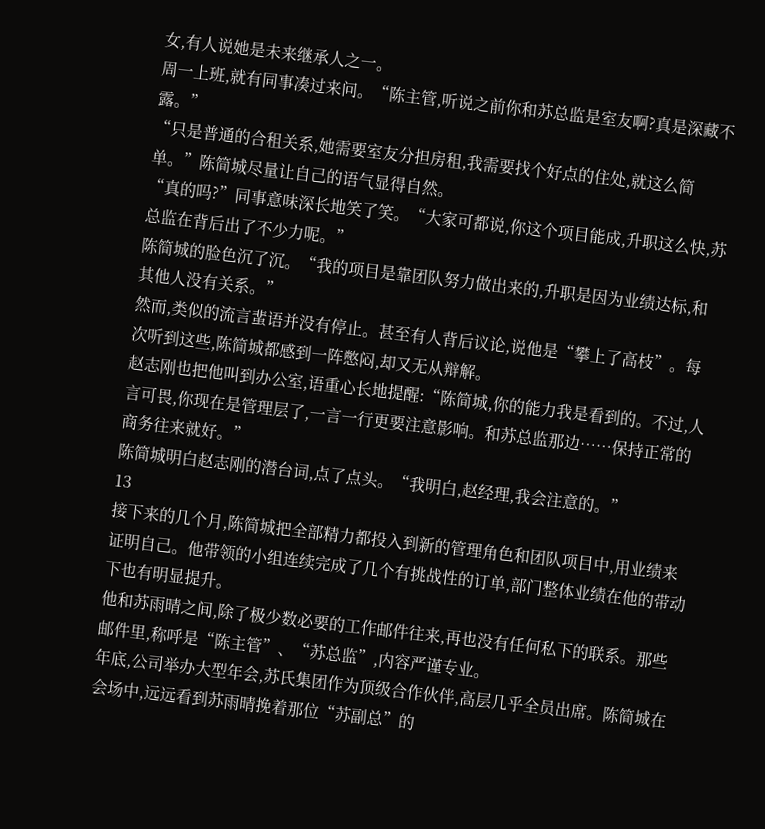女,有人说她是未来继承人之一。
周一上班,就有同事凑过来问。“陈主管,听说之前你和苏总监是室友啊?真是深藏不露。”
“只是普通的合租关系,她需要室友分担房租,我需要找个好点的住处,就这么简单。”陈简城尽量让自己的语气显得自然。
“真的吗?”同事意味深长地笑了笑。“大家可都说,你这个项目能成,升职这么快,苏总监在背后出了不少力呢。”
陈简城的脸色沉了沉。“我的项目是靠团队努力做出来的,升职是因为业绩达标,和其他人没有关系。”
然而,类似的流言蜚语并没有停止。甚至有人背后议论,说他是“攀上了高枝”。每次听到这些,陈简城都感到一阵憋闷,却又无从辩解。
赵志刚也把他叫到办公室,语重心长地提醒:“陈简城,你的能力我是看到的。不过,人言可畏,你现在是管理层了,一言一行更要注意影响。和苏总监那边……保持正常的商务往来就好。”
陈简城明白赵志刚的潜台词,点了点头。“我明白,赵经理,我会注意的。”
13
接下来的几个月,陈简城把全部精力都投入到新的管理角色和团队项目中,用业绩来证明自己。他带领的小组连续完成了几个有挑战性的订单,部门整体业绩在他的带动下也有明显提升。
他和苏雨晴之间,除了极少数必要的工作邮件往来,再也没有任何私下的联系。那些邮件里,称呼是“陈主管”、“苏总监”,内容严谨专业。
年底,公司举办大型年会,苏氏集团作为顶级合作伙伴,高层几乎全员出席。陈简城在会场中,远远看到苏雨晴挽着那位“苏副总”的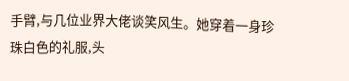手臂,与几位业界大佬谈笑风生。她穿着一身珍珠白色的礼服,头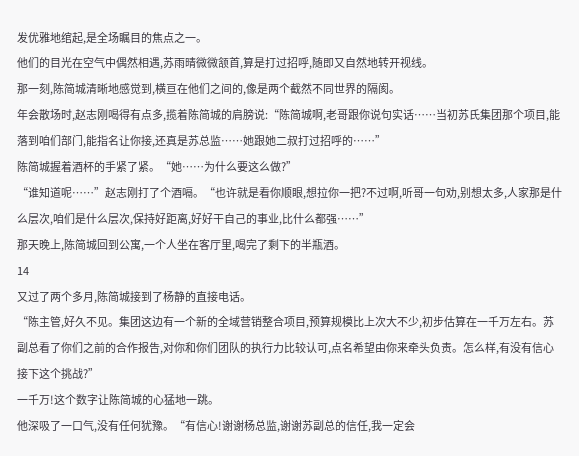发优雅地绾起,是全场瞩目的焦点之一。
他们的目光在空气中偶然相遇,苏雨晴微微颔首,算是打过招呼,随即又自然地转开视线。
那一刻,陈简城清晰地感觉到,横亘在他们之间的,像是两个截然不同世界的隔阂。
年会散场时,赵志刚喝得有点多,揽着陈简城的肩膀说:“陈简城啊,老哥跟你说句实话……当初苏氏集团那个项目,能落到咱们部门,能指名让你接,还真是苏总监……她跟她二叔打过招呼的……”
陈简城握着酒杯的手紧了紧。“她……为什么要这么做?”
“谁知道呢……”赵志刚打了个酒嗝。“也许就是看你顺眼,想拉你一把?不过啊,听哥一句劝,别想太多,人家那是什么层次,咱们是什么层次,保持好距离,好好干自己的事业,比什么都强……”
那天晚上,陈简城回到公寓,一个人坐在客厅里,喝完了剩下的半瓶酒。
14
又过了两个多月,陈简城接到了杨静的直接电话。
“陈主管,好久不见。集团这边有一个新的全域营销整合项目,预算规模比上次大不少,初步估算在一千万左右。苏副总看了你们之前的合作报告,对你和你们团队的执行力比较认可,点名希望由你来牵头负责。怎么样,有没有信心接下这个挑战?”
一千万!这个数字让陈简城的心猛地一跳。
他深吸了一口气,没有任何犹豫。“有信心!谢谢杨总监,谢谢苏副总的信任,我一定会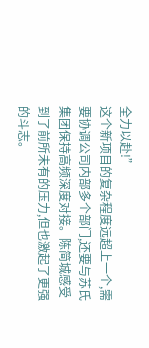全力以赴!”
这个新项目的复杂程度远超上一个,需要协调公司内部多个部门,还要与苏氏集团保持高频深度对接。陈简城感受到了前所未有的压力,但也激起了更强的斗志。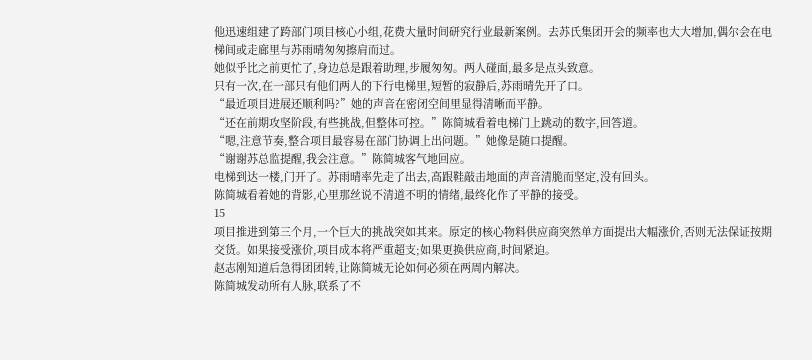他迅速组建了跨部门项目核心小组,花费大量时间研究行业最新案例。去苏氏集团开会的频率也大大增加,偶尔会在电梯间或走廊里与苏雨晴匆匆擦肩而过。
她似乎比之前更忙了,身边总是跟着助理,步履匆匆。两人碰面,最多是点头致意。
只有一次,在一部只有他们两人的下行电梯里,短暂的寂静后,苏雨晴先开了口。
“最近项目进展还顺利吗?”她的声音在密闭空间里显得清晰而平静。
“还在前期攻坚阶段,有些挑战,但整体可控。”陈简城看着电梯门上跳动的数字,回答道。
“嗯,注意节奏,整合项目最容易在部门协调上出问题。”她像是随口提醒。
“谢谢苏总监提醒,我会注意。”陈简城客气地回应。
电梯到达一楼,门开了。苏雨晴率先走了出去,高跟鞋敲击地面的声音清脆而坚定,没有回头。
陈简城看着她的背影,心里那丝说不清道不明的情绪,最终化作了平静的接受。
15
项目推进到第三个月,一个巨大的挑战突如其来。原定的核心物料供应商突然单方面提出大幅涨价,否则无法保证按期交货。如果接受涨价,项目成本将严重超支;如果更换供应商,时间紧迫。
赵志刚知道后急得团团转,让陈简城无论如何必须在两周内解决。
陈简城发动所有人脉,联系了不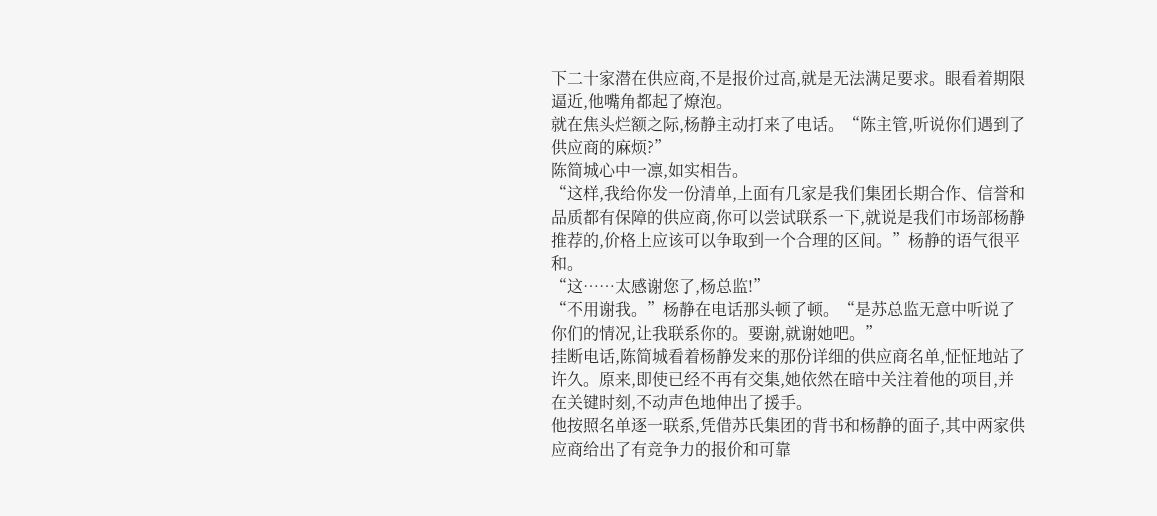下二十家潜在供应商,不是报价过高,就是无法满足要求。眼看着期限逼近,他嘴角都起了燎泡。
就在焦头烂额之际,杨静主动打来了电话。“陈主管,听说你们遇到了供应商的麻烦?”
陈简城心中一凛,如实相告。
“这样,我给你发一份清单,上面有几家是我们集团长期合作、信誉和品质都有保障的供应商,你可以尝试联系一下,就说是我们市场部杨静推荐的,价格上应该可以争取到一个合理的区间。”杨静的语气很平和。
“这……太感谢您了,杨总监!”
“不用谢我。”杨静在电话那头顿了顿。“是苏总监无意中听说了你们的情况,让我联系你的。要谢,就谢她吧。”
挂断电话,陈简城看着杨静发来的那份详细的供应商名单,怔怔地站了许久。原来,即使已经不再有交集,她依然在暗中关注着他的项目,并在关键时刻,不动声色地伸出了援手。
他按照名单逐一联系,凭借苏氏集团的背书和杨静的面子,其中两家供应商给出了有竞争力的报价和可靠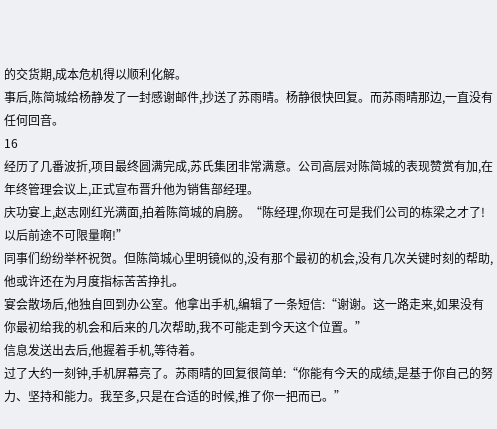的交货期,成本危机得以顺利化解。
事后,陈简城给杨静发了一封感谢邮件,抄送了苏雨晴。杨静很快回复。而苏雨晴那边,一直没有任何回音。
16
经历了几番波折,项目最终圆满完成,苏氏集团非常满意。公司高层对陈简城的表现赞赏有加,在年终管理会议上,正式宣布晋升他为销售部经理。
庆功宴上,赵志刚红光满面,拍着陈简城的肩膀。“陈经理,你现在可是我们公司的栋梁之才了!以后前途不可限量啊!”
同事们纷纷举杯祝贺。但陈简城心里明镜似的,没有那个最初的机会,没有几次关键时刻的帮助,他或许还在为月度指标苦苦挣扎。
宴会散场后,他独自回到办公室。他拿出手机,编辑了一条短信:“谢谢。这一路走来,如果没有你最初给我的机会和后来的几次帮助,我不可能走到今天这个位置。”
信息发送出去后,他握着手机,等待着。
过了大约一刻钟,手机屏幕亮了。苏雨晴的回复很简单:“你能有今天的成绩,是基于你自己的努力、坚持和能力。我至多,只是在合适的时候,推了你一把而已。”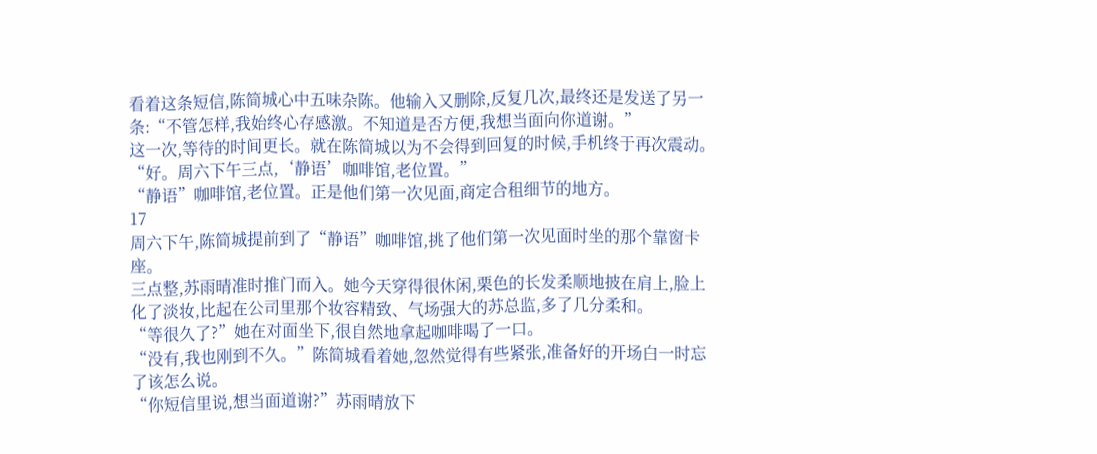看着这条短信,陈简城心中五味杂陈。他输入又删除,反复几次,最终还是发送了另一条:“不管怎样,我始终心存感激。不知道是否方便,我想当面向你道谢。”
这一次,等待的时间更长。就在陈简城以为不会得到回复的时候,手机终于再次震动。“好。周六下午三点,‘静语’咖啡馆,老位置。”
“静语”咖啡馆,老位置。正是他们第一次见面,商定合租细节的地方。
17
周六下午,陈简城提前到了“静语”咖啡馆,挑了他们第一次见面时坐的那个靠窗卡座。
三点整,苏雨晴准时推门而入。她今天穿得很休闲,栗色的长发柔顺地披在肩上,脸上化了淡妆,比起在公司里那个妆容精致、气场强大的苏总监,多了几分柔和。
“等很久了?”她在对面坐下,很自然地拿起咖啡喝了一口。
“没有,我也刚到不久。”陈简城看着她,忽然觉得有些紧张,准备好的开场白一时忘了该怎么说。
“你短信里说,想当面道谢?”苏雨晴放下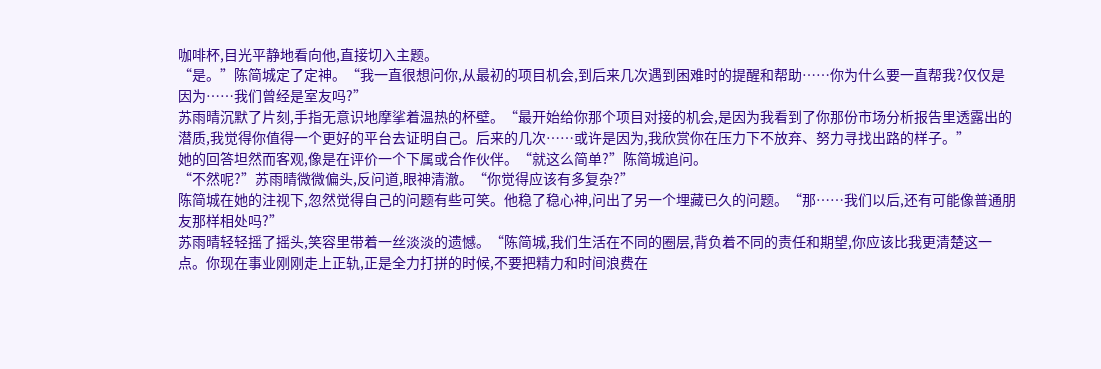咖啡杯,目光平静地看向他,直接切入主题。
“是。”陈简城定了定神。“我一直很想问你,从最初的项目机会,到后来几次遇到困难时的提醒和帮助……你为什么要一直帮我?仅仅是因为……我们曾经是室友吗?”
苏雨晴沉默了片刻,手指无意识地摩挲着温热的杯壁。“最开始给你那个项目对接的机会,是因为我看到了你那份市场分析报告里透露出的潜质,我觉得你值得一个更好的平台去证明自己。后来的几次……或许是因为,我欣赏你在压力下不放弃、努力寻找出路的样子。”
她的回答坦然而客观,像是在评价一个下属或合作伙伴。“就这么简单?”陈简城追问。
“不然呢?”苏雨晴微微偏头,反问道,眼神清澈。“你觉得应该有多复杂?”
陈简城在她的注视下,忽然觉得自己的问题有些可笑。他稳了稳心神,问出了另一个埋藏已久的问题。“那……我们以后,还有可能像普通朋友那样相处吗?”
苏雨晴轻轻摇了摇头,笑容里带着一丝淡淡的遗憾。“陈简城,我们生活在不同的圈层,背负着不同的责任和期望,你应该比我更清楚这一点。你现在事业刚刚走上正轨,正是全力打拼的时候,不要把精力和时间浪费在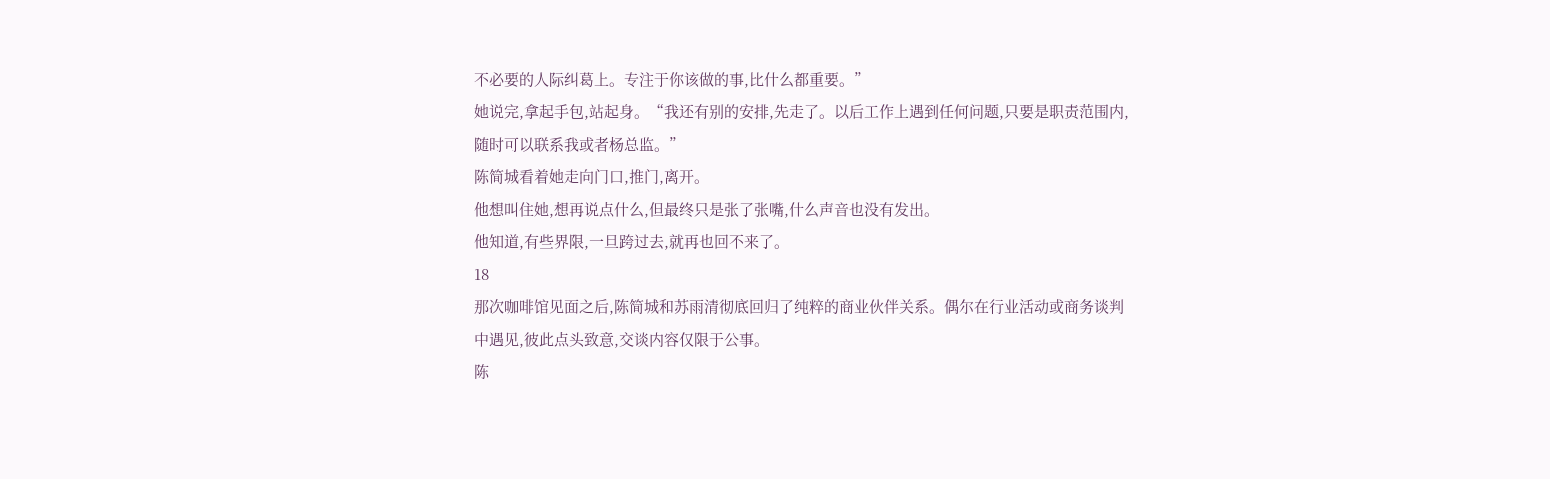不必要的人际纠葛上。专注于你该做的事,比什么都重要。”
她说完,拿起手包,站起身。“我还有别的安排,先走了。以后工作上遇到任何问题,只要是职责范围内,随时可以联系我或者杨总监。”
陈简城看着她走向门口,推门,离开。
他想叫住她,想再说点什么,但最终只是张了张嘴,什么声音也没有发出。
他知道,有些界限,一旦跨过去,就再也回不来了。
18
那次咖啡馆见面之后,陈简城和苏雨清彻底回归了纯粹的商业伙伴关系。偶尔在行业活动或商务谈判中遇见,彼此点头致意,交谈内容仅限于公事。
陈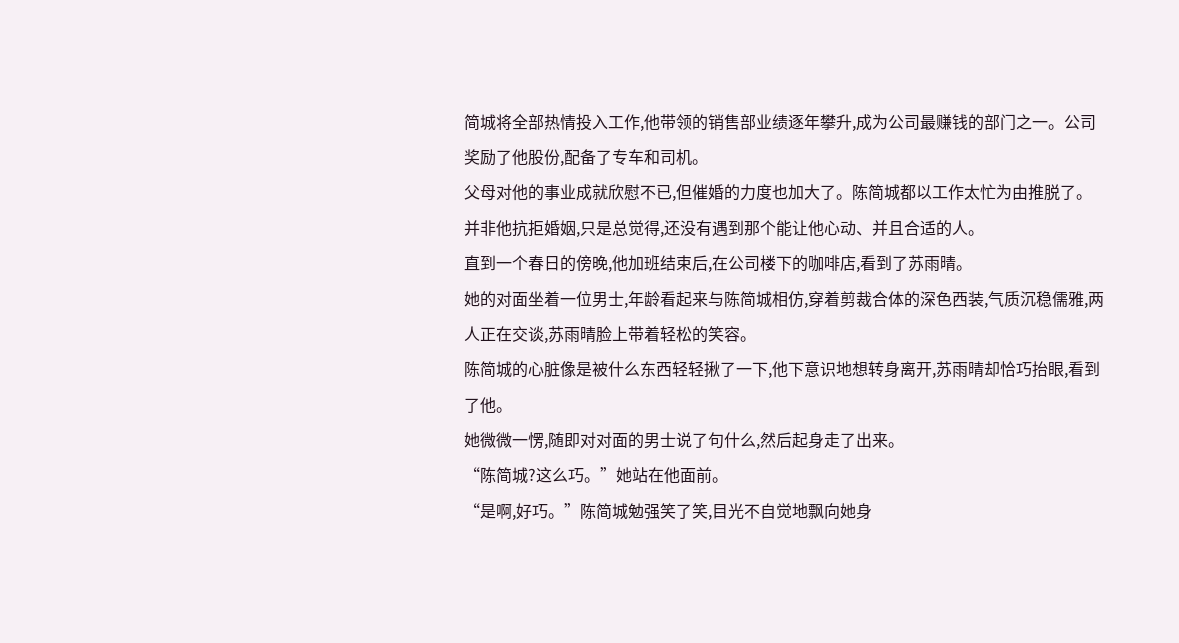简城将全部热情投入工作,他带领的销售部业绩逐年攀升,成为公司最赚钱的部门之一。公司奖励了他股份,配备了专车和司机。
父母对他的事业成就欣慰不已,但催婚的力度也加大了。陈简城都以工作太忙为由推脱了。并非他抗拒婚姻,只是总觉得,还没有遇到那个能让他心动、并且合适的人。
直到一个春日的傍晚,他加班结束后,在公司楼下的咖啡店,看到了苏雨晴。
她的对面坐着一位男士,年龄看起来与陈简城相仿,穿着剪裁合体的深色西装,气质沉稳儒雅,两人正在交谈,苏雨晴脸上带着轻松的笑容。
陈简城的心脏像是被什么东西轻轻揪了一下,他下意识地想转身离开,苏雨晴却恰巧抬眼,看到了他。
她微微一愣,随即对对面的男士说了句什么,然后起身走了出来。
“陈简城?这么巧。”她站在他面前。
“是啊,好巧。”陈简城勉强笑了笑,目光不自觉地飘向她身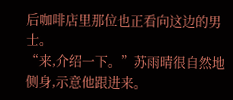后咖啡店里那位也正看向这边的男士。
“来,介绍一下。”苏雨晴很自然地侧身,示意他跟进来。